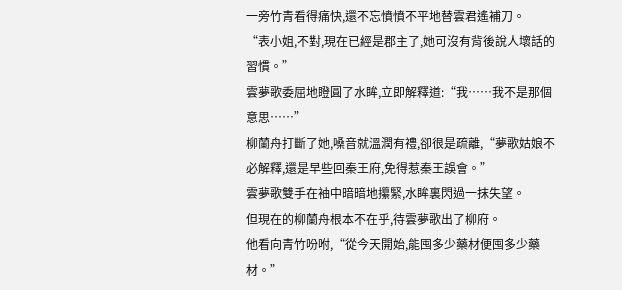一旁竹青看得痛快,還不忘憤憤不平地替雲君遙補刀。
“表小姐,不對,現在已經是郡主了,她可沒有背後說人壞話的習慣。”
雲夢歌委屈地瞪圓了水眸,立即解釋道:“我……我不是那個意思……”
柳蘭舟打斷了她,嗓音就溫潤有禮,卻很是疏離,“夢歌姑娘不必解釋,還是早些回秦王府,免得惹秦王誤會。”
雲夢歌雙手在袖中暗暗地攥緊,水眸裏閃過一抹失望。
但現在的柳蘭舟根本不在乎,待雲夢歌出了柳府。
他看向青竹吩咐,“從今天開始,能囤多少藥材便囤多少藥材。”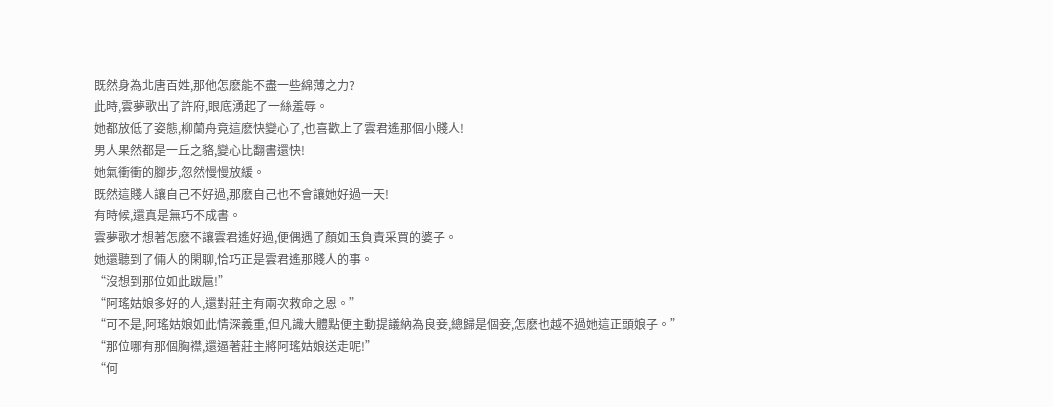既然身為北唐百姓,那他怎麽能不盡一些綿薄之力?
此時,雲夢歌出了許府,眼底湧起了一絲羞辱。
她都放低了姿態,柳蘭舟竟這麽快變心了,也喜歡上了雲君遙那個小賤人!
男人果然都是一丘之貉,變心比翻書還快!
她氣衝衝的腳步,忽然慢慢放緩。
既然這賤人讓自己不好過,那麽自己也不會讓她好過一天!
有時候,還真是無巧不成書。
雲夢歌才想著怎麽不讓雲君遙好過,便偶遇了顏如玉負責采買的婆子。
她還聽到了倆人的閑聊,恰巧正是雲君遙那賤人的事。
“沒想到那位如此跋扈!”
“阿瑤姑娘多好的人,還對莊主有兩次救命之恩。”
“可不是,阿瑤姑娘如此情深義重,但凡識大體點便主動提議納為良妾,總歸是個妾,怎麽也越不過她這正頭娘子。”
“那位哪有那個胸襟,還逼著莊主將阿瑤姑娘送走呢!”
“何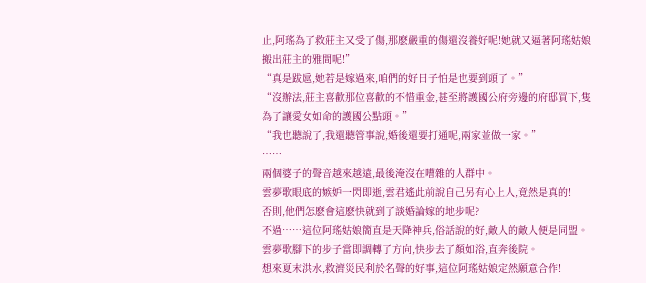止,阿瑤為了救莊主又受了傷,那麽嚴重的傷還沒養好呢!她就又逼著阿瑤姑娘搬出莊主的雅間呢!”
“真是跋扈,她若是嫁過來,咱們的好日子怕是也要到頭了。”
“沒辦法,莊主喜歡那位喜歡的不惜重金,甚至將護國公府旁邊的府邸買下,隻為了讓愛女如命的護國公點頭。”
“我也聽說了,我還聽管事說,婚後還要打通呢,兩家並做一家。”
……
兩個婆子的聲音越來越遠,最後淹沒在嘈雜的人群中。
雲夢歌眼底的嫉妒一閃即逝,雲君遙此前說自己另有心上人,竟然是真的!
否則,他們怎麽會這麽快就到了談婚論嫁的地步呢?
不過……這位阿瑤姑娘簡直是天降神兵,俗話說的好,敵人的敵人便是同盟。
雲夢歌腳下的步子當即調轉了方向,快步去了顏如浴,直奔後院。
想來夏末洪水,救濟災民利於名聲的好事,這位阿瑤姑娘定然願意合作!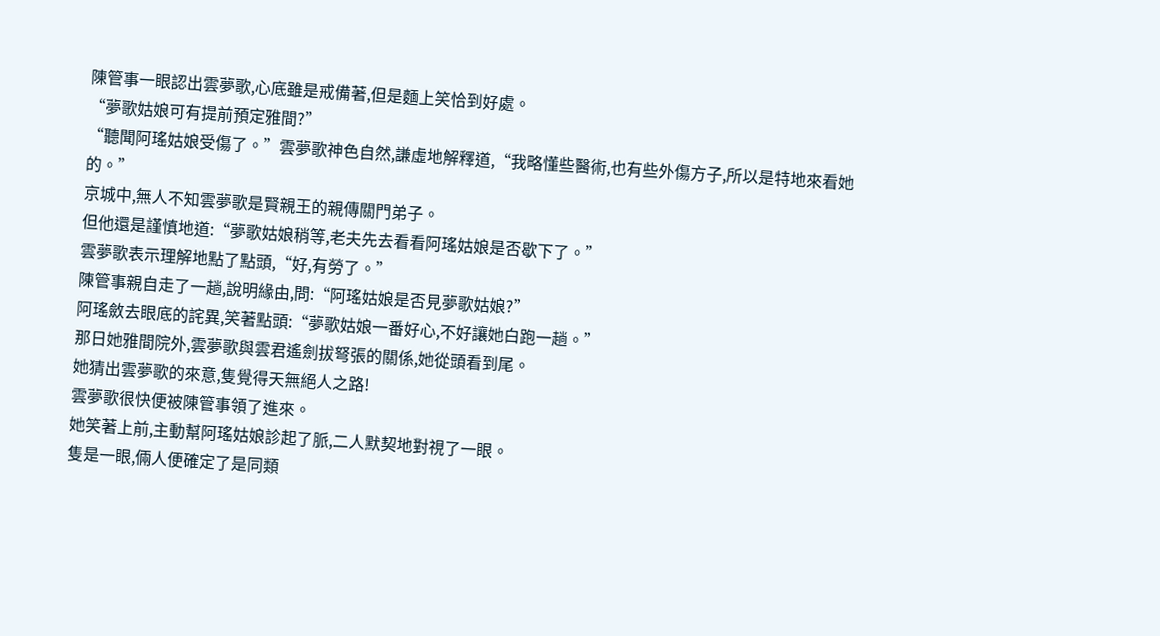陳管事一眼認出雲夢歌,心底雖是戒備著,但是麵上笑恰到好處。
“夢歌姑娘可有提前預定雅間?”
“聽聞阿瑤姑娘受傷了。”雲夢歌神色自然,謙虛地解釋道,“我略懂些醫術,也有些外傷方子,所以是特地來看她的。”
京城中,無人不知雲夢歌是賢親王的親傳關門弟子。
但他還是謹慎地道:“夢歌姑娘稍等,老夫先去看看阿瑤姑娘是否歇下了。”
雲夢歌表示理解地點了點頭,“好,有勞了。”
陳管事親自走了一趟,說明緣由,問:“阿瑤姑娘是否見夢歌姑娘?”
阿瑤斂去眼底的詫異,笑著點頭:“夢歌姑娘一番好心,不好讓她白跑一趟。”
那日她雅間院外,雲夢歌與雲君遙劍拔弩張的關係,她從頭看到尾。
她猜出雲夢歌的來意,隻覺得天無絕人之路!
雲夢歌很快便被陳管事領了進來。
她笑著上前,主動幫阿瑤姑娘診起了脈,二人默契地對視了一眼。
隻是一眼,倆人便確定了是同類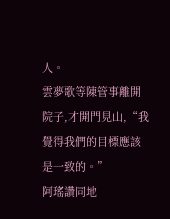人。
雲夢歌等陳管事離開院子,才開門見山,“我覺得我們的目標應該是一致的。”
阿瑤讚同地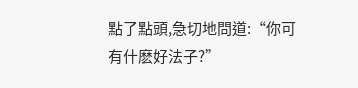點了點頭,急切地問道:“你可有什麽好法子?”